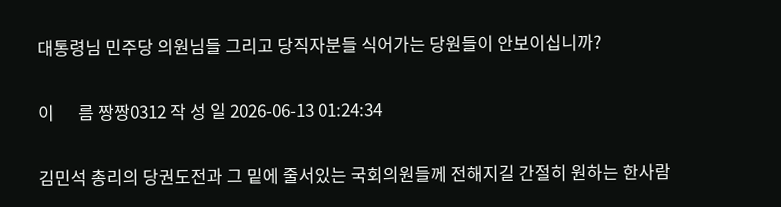대통령님 민주당 의원님들 그리고 당직자분들 식어가는 당원들이 안보이십니까?

이      름 짱짱0312 작 성 일 2026-06-13 01:24:34

김민석 총리의 당권도전과 그 밑에 줄서있는 국회의원들께 전해지길 간절히 원하는 한사람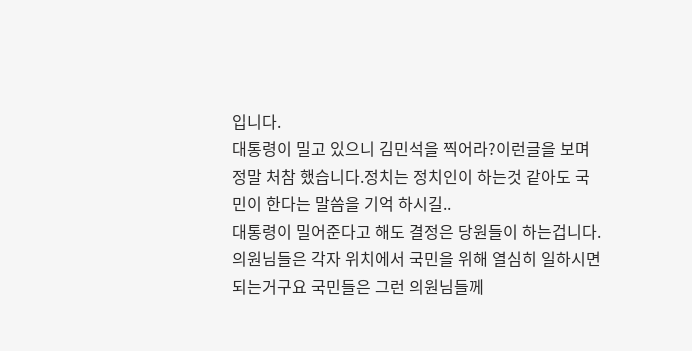입니다.
대통령이 밀고 있으니 김민석을 찍어라?이런글을 보며 정말 처참 했습니다.정치는 정치인이 하는것 같아도 국민이 한다는 말씀을 기억 하시길..
대통령이 밀어준다고 해도 결정은 당원들이 하는겁니다.
의원님들은 각자 위치에서 국민을 위해 열심히 일하시면 되는거구요 국민들은 그런 의원님들께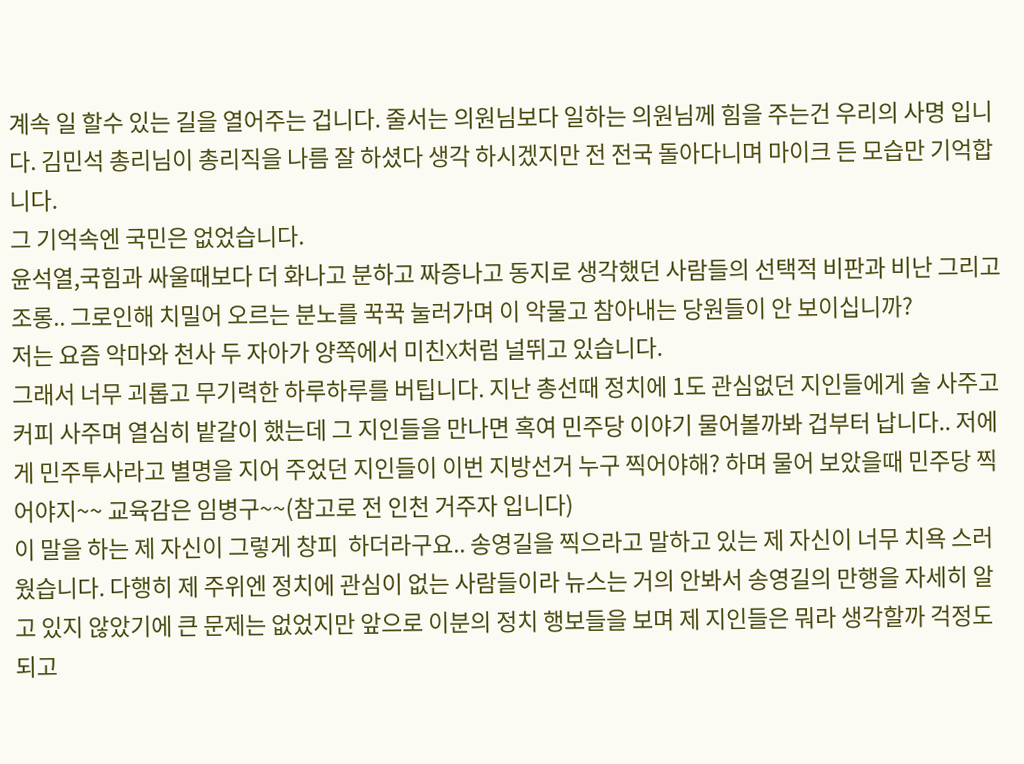계속 일 할수 있는 길을 열어주는 겁니다. 줄서는 의원님보다 일하는 의원님께 힘을 주는건 우리의 사명 입니다. 김민석 총리님이 총리직을 나름 잘 하셨다 생각 하시겠지만 전 전국 돌아다니며 마이크 든 모습만 기억합니다.
그 기억속엔 국민은 없었습니다.
윤석열,국힘과 싸울때보다 더 화나고 분하고 짜증나고 동지로 생각했던 사람들의 선택적 비판과 비난 그리고 조롱.. 그로인해 치밀어 오르는 분노를 꾹꾹 눌러가며 이 악물고 참아내는 당원들이 안 보이십니까?
저는 요즘 악마와 천사 두 자아가 양쪽에서 미친X처럼 널뛰고 있습니다.
그래서 너무 괴롭고 무기력한 하루하루를 버팁니다. 지난 총선때 정치에 1도 관심없던 지인들에게 술 사주고 커피 사주며 열심히 밭갈이 했는데 그 지인들을 만나면 혹여 민주당 이야기 물어볼까봐 겁부터 납니다.. 저에게 민주투사라고 별명을 지어 주었던 지인들이 이번 지방선거 누구 찍어야해? 하며 물어 보았을때 민주당 찍어야지~~ 교육감은 임병구~~(참고로 전 인천 거주자 입니다)
이 말을 하는 제 자신이 그렇게 창피  하더라구요.. 송영길을 찍으라고 말하고 있는 제 자신이 너무 치욕 스러웠습니다. 다행히 제 주위엔 정치에 관심이 없는 사람들이라 뉴스는 거의 안봐서 송영길의 만행을 자세히 알고 있지 않았기에 큰 문제는 없었지만 앞으로 이분의 정치 행보들을 보며 제 지인들은 뭐라 생각할까 걱정도 되고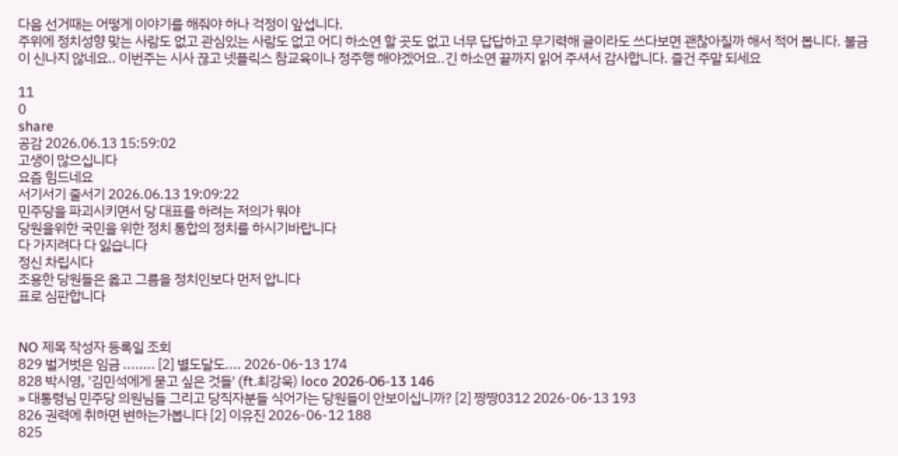다음 선거때는 어떻게 이야기를 해줘야 하나 걱정이 앞섭니다.
주위에 정치성향 맞는 사람도 없고 관심있는 사람도 없고 어디 하소연 할 곳도 없고 너무 답답하고 무기력해 글이라도 쓰다보면 괜찮아질까 해서 적어 봅니다. 불금이 신나지 않네요.. 이번주는 시사 끊고 넷플릭스 참교육이나 정주행 해야겠어요..긴 하소연 끝까지 읽어 주셔서 감사합니다. 즐건 주말 되세요

11
0
share
공감 2026.06.13 15:59:02
고생이 많으십니다
요즘 힘드네요
서기서기 줄서기 2026.06.13 19:09:22
민주당을 파괴시키면서 당 대표를 하려는 저의가 뭐야
당원을위한 국민을 위한 정치 통합의 정치를 하시기바랍니다
다 가지려다 다 잃습니다
정신 차립시다
조용한 당원들은 옳고 그름을 정치인보다 먼저 압니다
표로 심판합니다


NO 제목 작성자 등록일 조회
829 벌거벗은 임금 ........ [2] 별도달도.... 2026-06-13 174
828 박시영, '김민석에게 묻고 싶은 것들' (ft.최강욱) loco 2026-06-13 146
» 대통령님 민주당 의원님들 그리고 당직자분들 식어가는 당원들이 안보이십니까? [2] 짱짱0312 2026-06-13 193
826 권력에 취하면 변하는가봅니다 [2] 이유진 2026-06-12 188
825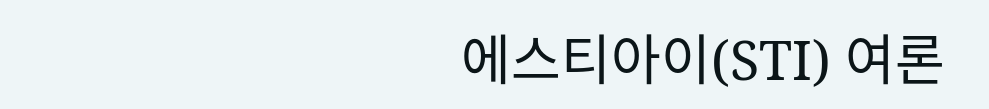에스티아이(STI) 여론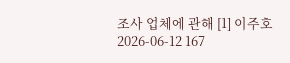조사 업체에 관해 [1] 이주호 2026-06-12 167